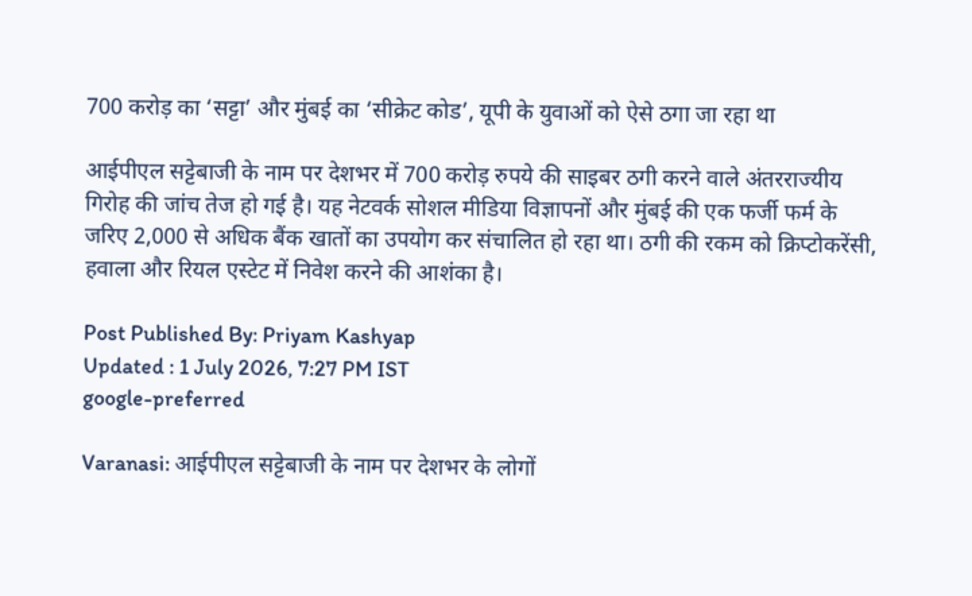700 करोड़ का ‘सट्टा’ और मुंबई का ‘सीक्रेट कोड’, यूपी के युवाओं को ऐसे ठगा जा रहा था

आईपीएल सट्टेबाजी के नाम पर देशभर में 700 करोड़ रुपये की साइबर ठगी करने वाले अंतरराज्यीय गिरोह की जांच तेज हो गई है। यह नेटवर्क सोशल मीडिया विज्ञापनों और मुंबई की एक फर्जी फर्म के जरिए 2,000 से अधिक बैंक खातों का उपयोग कर संचालित हो रहा था। ठगी की रकम को क्रिप्टोकरेंसी, हवाला और रियल एस्टेट में निवेश करने की आशंका है।

Post Published By: Priyam Kashyap
Updated : 1 July 2026, 7:27 PM IST
google-preferred

Varanasi: आईपीएल सट्टेबाजी के नाम पर देशभर के लोगों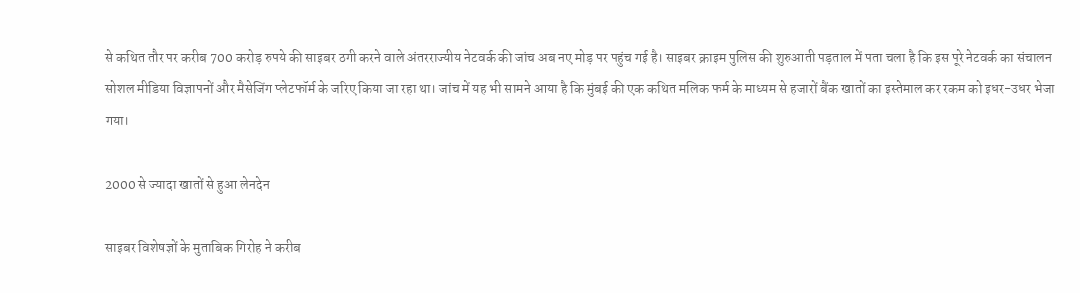से कथित तौर पर करीब 700 करोड़ रुपये की साइबर ठगी करने वाले अंतरराज्यीय नेटवर्क की जांच अब नए मोड़ पर पहुंच गई है। साइबर क्राइम पुलिस की शुरुआती पड़ताल में पता चला है कि इस पूरे नेटवर्क का संचालन सोशल मीडिया विज्ञापनों और मैसेजिंग प्लेटफॉर्म के जरिए किया जा रहा था। जांच में यह भी सामने आया है कि मुंबई की एक कथित मलिक फर्म के माध्यम से हजारों बैंक खातों का इस्तेमाल कर रकम को इधर-उधर भेजा गया।

2000 से ज्यादा खातों से हुआ लेनदेन

साइबर विशेषज्ञों के मुताबिक गिरोह ने करीब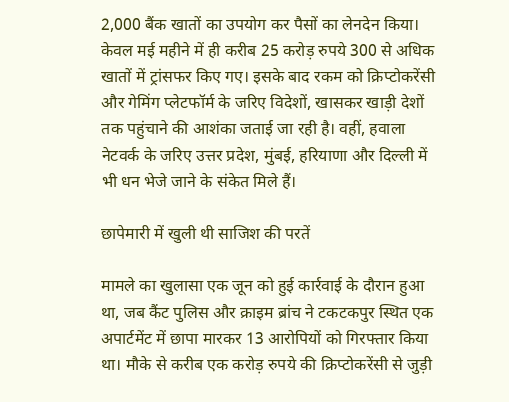2,000 बैंक खातों का उपयोग कर पैसों का लेनदेन किया। केवल मई महीने में ही करीब 25 करोड़ रुपये 300 से अधिक खातों में ट्रांसफर किए गए। इसके बाद रकम को क्रिप्टोकरेंसी और गेमिंग प्लेटफॉर्म के जरिए विदेशों, खासकर खाड़ी देशों तक पहुंचाने की आशंका जताई जा रही है। वहीं, हवाला नेटवर्क के जरिए उत्तर प्रदेश, मुंबई, हरियाणा और दिल्ली में भी धन भेजे जाने के संकेत मिले हैं।

छापेमारी में खुली थी साजिश की परतें

मामले का खुलासा एक जून को हुई कार्रवाई के दौरान हुआ था, जब कैंट पुलिस और क्राइम ब्रांच ने टकटकपुर स्थित एक अपार्टमेंट में छापा मारकर 13 आरोपियों को गिरफ्तार किया था। मौके से करीब एक करोड़ रुपये की क्रिप्टोकरेंसी से जुड़ी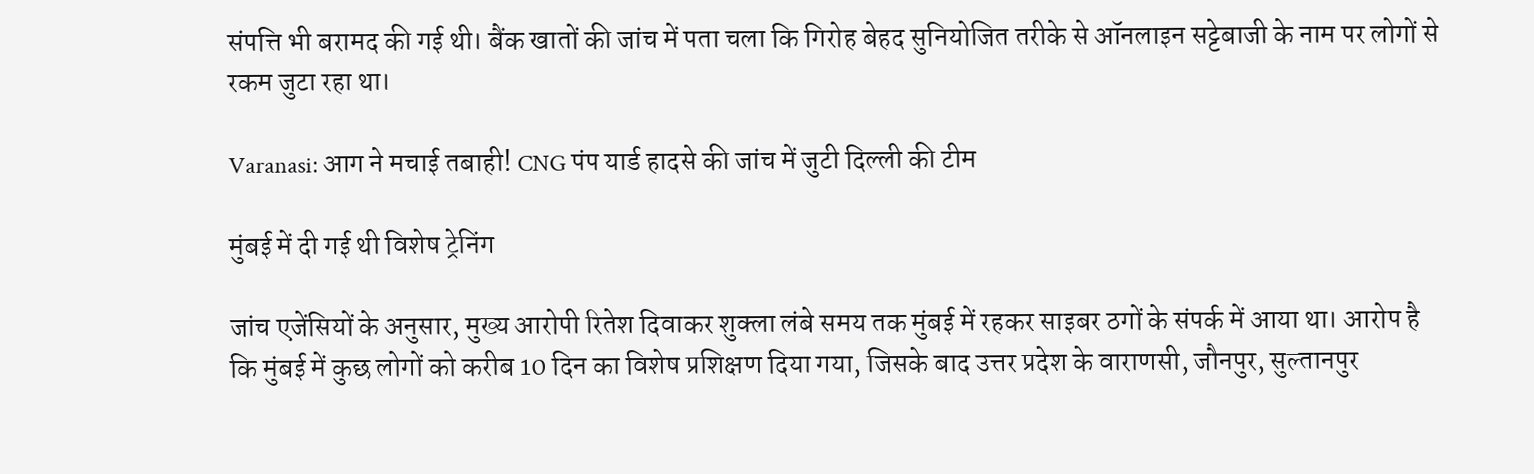संपत्ति भी बरामद की गई थी। बैंक खातों की जांच में पता चला कि गिरोह बेहद सुनियोजित तरीके से ऑनलाइन सट्टेबाजी के नाम पर लोगों से रकम जुटा रहा था।

Varanasi: आग ने मचाई तबाही! CNG पंप यार्ड हादसे की जांच में जुटी दिल्ली की टीम

मुंबई में दी गई थी विशेष ट्रेनिंग

जांच एजेंसियों के अनुसार, मुख्य आरोपी रितेश दिवाकर शुक्ला लंबे समय तक मुंबई में रहकर साइबर ठगों के संपर्क में आया था। आरोप है कि मुंबई में कुछ लोगों को करीब 10 दिन का विशेष प्रशिक्षण दिया गया, जिसके बाद उत्तर प्रदेश के वाराणसी, जौनपुर, सुल्तानपुर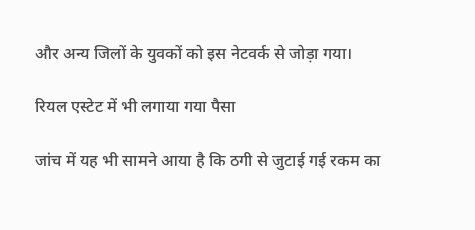और अन्य जिलों के युवकों को इस नेटवर्क से जोड़ा गया।

रियल एस्टेट में भी लगाया गया पैसा

जांच में यह भी सामने आया है कि ठगी से जुटाई गई रकम का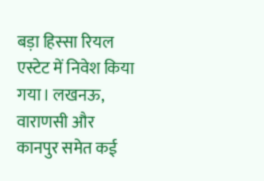बड़ा हिस्सा रियल एस्टेट में निवेश किया गया। लखनऊ, वाराणसी और कानपुर समेत कई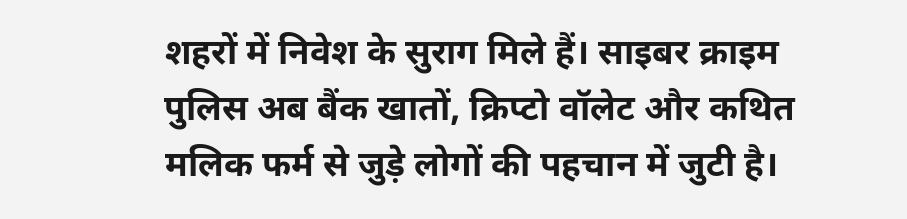शहरों में निवेश के सुराग मिले हैं। साइबर क्राइम पुलिस अब बैंक खातों, क्रिप्टो वॉलेट और कथित मलिक फर्म से जुड़े लोगों की पहचान में जुटी है।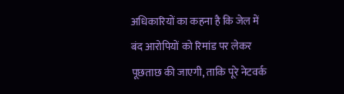अधिकारियों का कहना है कि जेल में बंद आरोपियों को रिमांड पर लेकर पूछताछ की जाएगी, ताकि पूरे नेटवर्क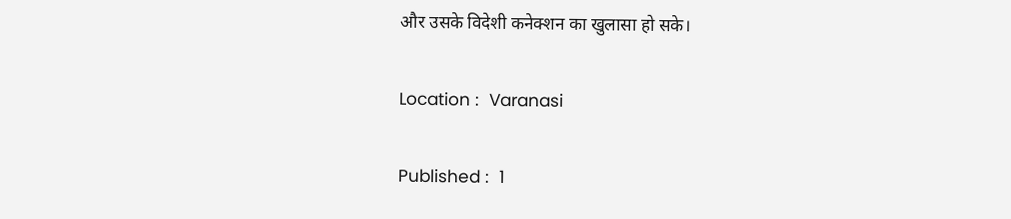और उसके विदेशी कनेक्शन का खुलासा हो सके।

Location :  Varanasi

Published :  1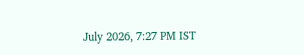July 2026, 7:27 PM IST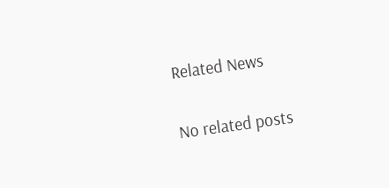Related News

No related posts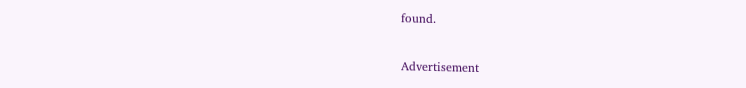found.

Advertisement